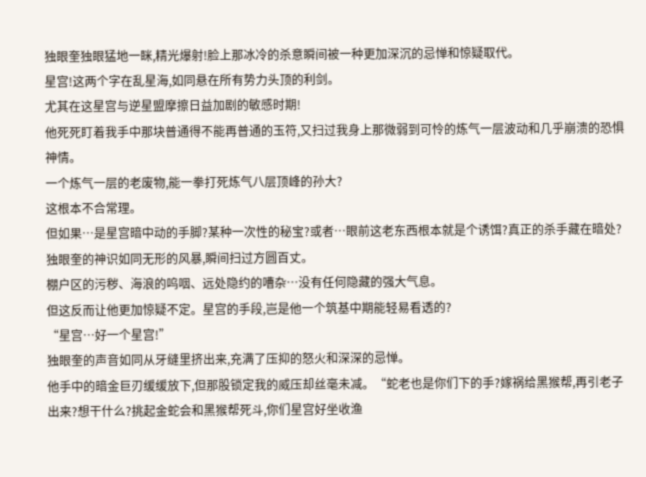独眼奎独眼猛地一眯,精光爆射!脸上那冰冷的杀意瞬间被一种更加深沉的忌惮和惊疑取代。
星宫!这两个字在乱星海,如同悬在所有势力头顶的利剑。
尤其在这星宫与逆星盟摩擦日益加剧的敏感时期!
他死死盯着我手中那块普通得不能再普通的玉符,又扫过我身上那微弱到可怜的炼气一层波动和几乎崩溃的恐惧神情。
一个炼气一层的老废物,能一拳打死炼气八层顶峰的孙大?
这根本不合常理。
但如果…是星宫暗中动的手脚?某种一次性的秘宝?或者…眼前这老东西根本就是个诱饵?真正的杀手藏在暗处?
独眼奎的神识如同无形的风暴,瞬间扫过方圆百丈。
棚户区的污秽、海浪的呜咽、远处隐约的嘈杂…没有任何隐藏的强大气息。
但这反而让他更加惊疑不定。星宫的手段,岂是他一个筑基中期能轻易看透的?
“星宫…好一个星宫!”
独眼奎的声音如同从牙缝里挤出来,充满了压抑的怒火和深深的忌惮。
他手中的暗金巨刃缓缓放下,但那股锁定我的威压却丝毫未减。“蛇老也是你们下的手?嫁祸给黑猴帮,再引老子出来?想干什么?挑起金蛇会和黑猴帮死斗,你们星宫好坐收渔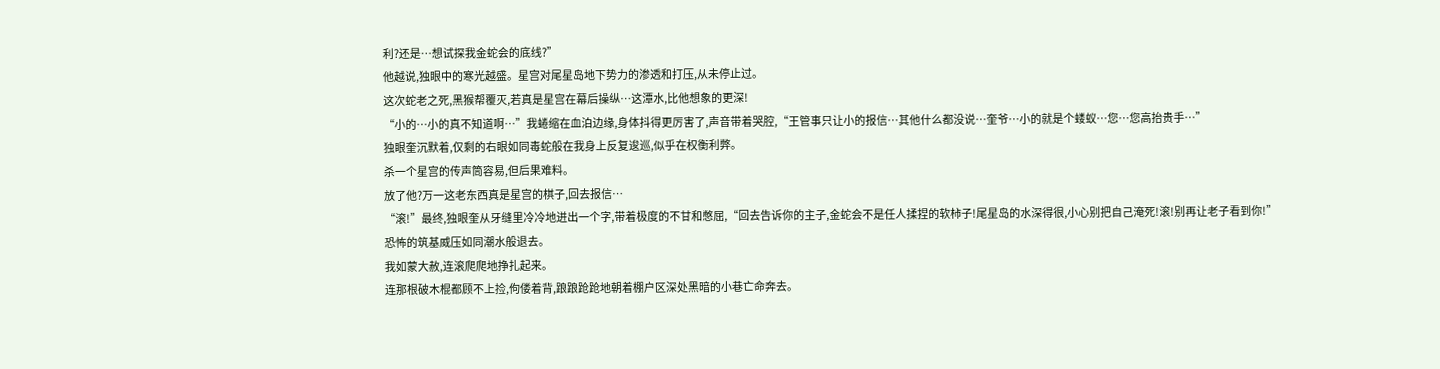利?还是…想试探我金蛇会的底线?”
他越说,独眼中的寒光越盛。星宫对尾星岛地下势力的渗透和打压,从未停止过。
这次蛇老之死,黑猴帮覆灭,若真是星宫在幕后操纵…这潭水,比他想象的更深!
“小的…小的真不知道啊…”我蜷缩在血泊边缘,身体抖得更厉害了,声音带着哭腔,“王管事只让小的报信…其他什么都没说…奎爷…小的就是个蝼蚁…您…您高抬贵手…”
独眼奎沉默着,仅剩的右眼如同毒蛇般在我身上反复逡巡,似乎在权衡利弊。
杀一个星宫的传声筒容易,但后果难料。
放了他?万一这老东西真是星宫的棋子,回去报信…
“滚!”最终,独眼奎从牙缝里冷冷地迸出一个字,带着极度的不甘和憋屈,“回去告诉你的主子,金蛇会不是任人揉捏的软柿子!尾星岛的水深得很,小心别把自己淹死!滚!别再让老子看到你!”
恐怖的筑基威压如同潮水般退去。
我如蒙大赦,连滚爬爬地挣扎起来。
连那根破木棍都顾不上捡,佝偻着背,踉踉跄跄地朝着棚户区深处黑暗的小巷亡命奔去。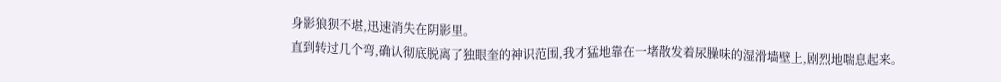身影狼狈不堪,迅速消失在阴影里。
直到转过几个弯,确认彻底脱离了独眼奎的神识范围,我才猛地靠在一堵散发着尿臊味的湿滑墙壁上,剧烈地喘息起来。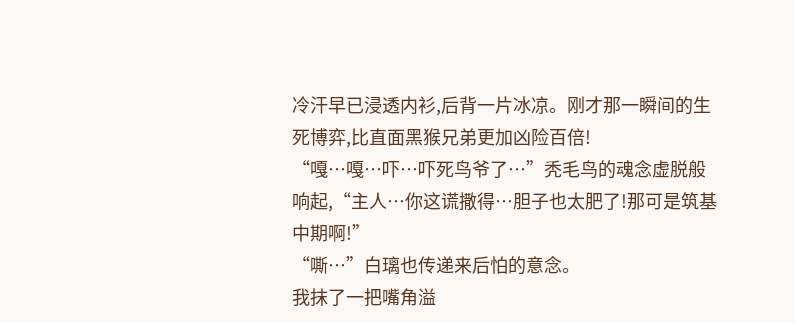冷汗早已浸透内衫,后背一片冰凉。刚才那一瞬间的生死博弈,比直面黑猴兄弟更加凶险百倍!
“嘎…嘎…吓…吓死鸟爷了…”秃毛鸟的魂念虚脱般响起,“主人…你这谎撒得…胆子也太肥了!那可是筑基中期啊!”
“嘶…”白璃也传递来后怕的意念。
我抹了一把嘴角溢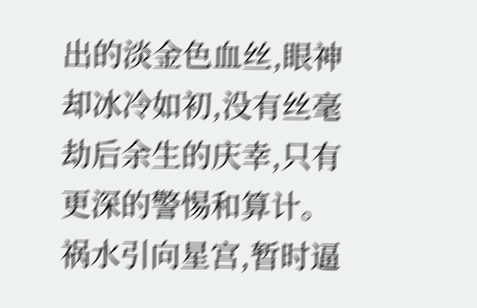出的淡金色血丝,眼神却冰冷如初,没有丝毫劫后余生的庆幸,只有更深的警惕和算计。
祸水引向星宫,暂时逼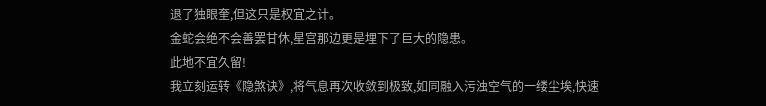退了独眼奎,但这只是权宜之计。
金蛇会绝不会善罢甘休,星宫那边更是埋下了巨大的隐患。
此地不宜久留!
我立刻运转《隐煞诀》,将气息再次收敛到极致,如同融入污浊空气的一缕尘埃,快速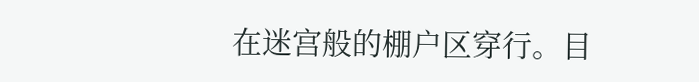在迷宫般的棚户区穿行。目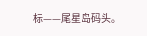标——尾星岛码头。